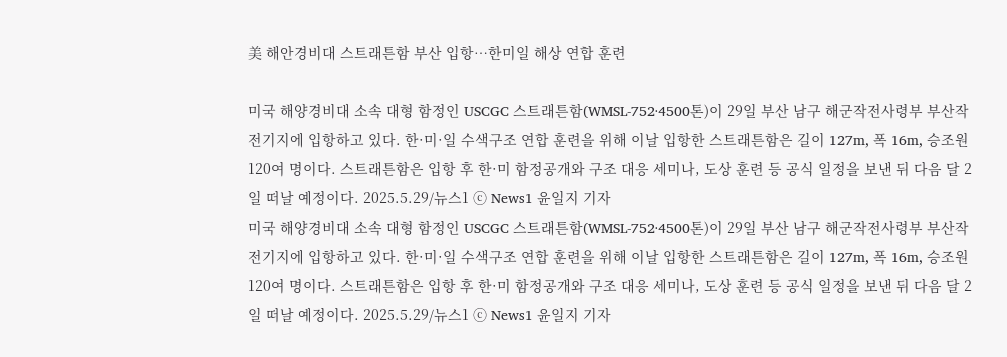美 해안경비대 스트래튼함 부산 입항…한미일 해상 연합 훈련

미국 해양경비대 소속 대형 함정인 USCGC 스트래튼함(WMSL-752·4500톤)이 29일 부산 남구 해군작전사령부 부산작전기지에 입항하고 있다. 한·미·일 수색구조 연합 훈련을 위해 이날 입항한 스트래튼함은 길이 127m, 폭 16m, 승조원 120여 명이다. 스트래튼함은 입항 후 한·미 함정공개와 구조 대응 세미나, 도상 훈련 등 공식 일정을 보낸 뒤 다음 달 2일 떠날 예정이다. 2025.5.29/뉴스1 ⓒ News1 윤일지 기자
미국 해양경비대 소속 대형 함정인 USCGC 스트래튼함(WMSL-752·4500톤)이 29일 부산 남구 해군작전사령부 부산작전기지에 입항하고 있다. 한·미·일 수색구조 연합 훈련을 위해 이날 입항한 스트래튼함은 길이 127m, 폭 16m, 승조원 120여 명이다. 스트래튼함은 입항 후 한·미 함정공개와 구조 대응 세미나, 도상 훈련 등 공식 일정을 보낸 뒤 다음 달 2일 떠날 예정이다. 2025.5.29/뉴스1 ⓒ News1 윤일지 기자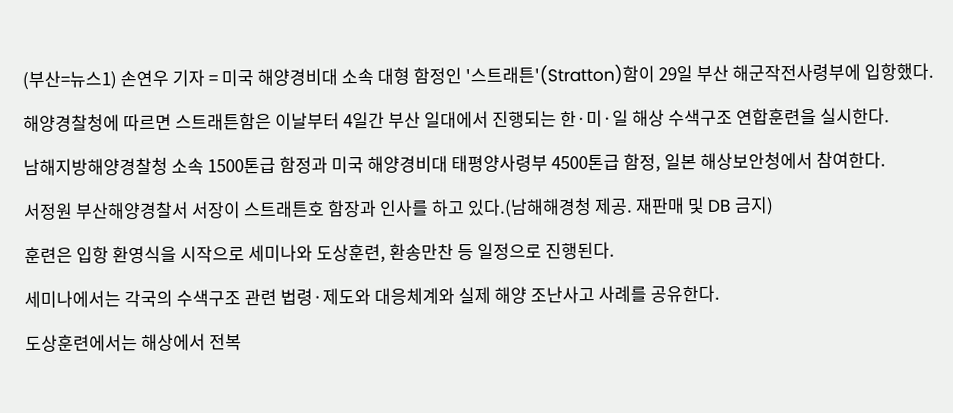(부산=뉴스1) 손연우 기자 = 미국 해양경비대 소속 대형 함정인 '스트래튼'(Stratton)함이 29일 부산 해군작전사령부에 입항했다.

해양경찰청에 따르면 스트래튼함은 이날부터 4일간 부산 일대에서 진행되는 한·미·일 해상 수색구조 연합훈련을 실시한다.

남해지방해양경찰청 소속 1500톤급 함정과 미국 해양경비대 태평양사령부 4500톤급 함정, 일본 해상보안청에서 참여한다.

서정원 부산해양경찰서 서장이 스트래튼호 함장과 인사를 하고 있다.(남해해경청 제공. 재판매 및 DB 금지)

훈련은 입항 환영식을 시작으로 세미나와 도상훈련, 환송만찬 등 일정으로 진행된다.

세미나에서는 각국의 수색구조 관련 법령·제도와 대응체계와 실제 해양 조난사고 사례를 공유한다.

도상훈련에서는 해상에서 전복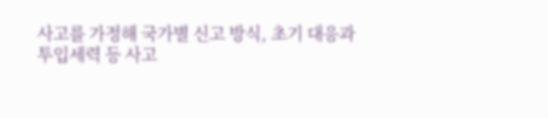사고를 가정해 국가별 신고 방식, 초기 대응과 투입세력 등 사고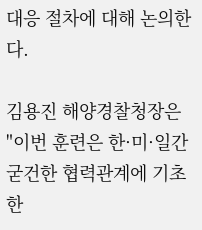대응 절차에 대해 논의한다.

김용진 해양경찰청장은 "이번 훈련은 한·미·일간 굳건한 협력관계에 기초한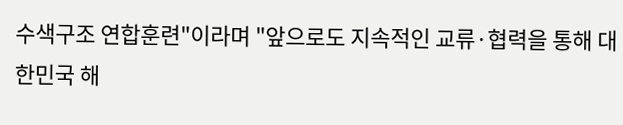수색구조 연합훈련"이라며 "앞으로도 지속적인 교류·협력을 통해 대한민국 해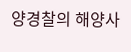양경찰의 해양사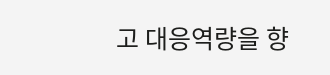고 대응역량을 향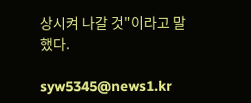상시켜 나갈 것"이라고 말했다.

syw5345@news1.kr